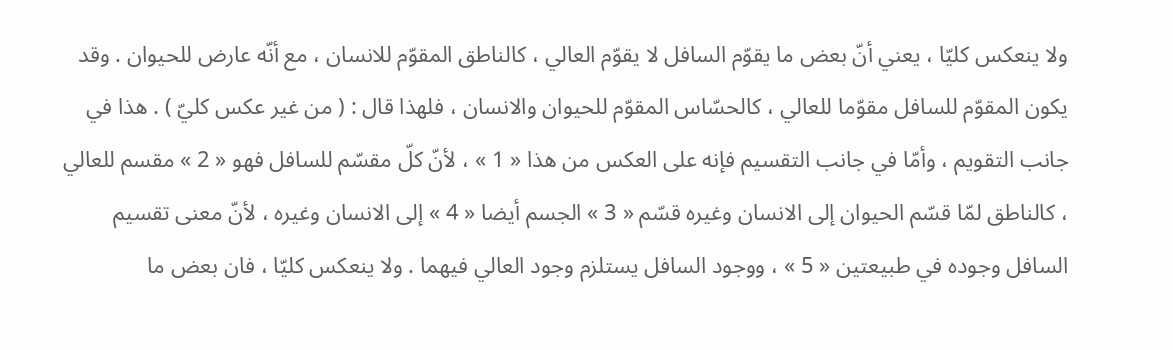ولا ينعكس كليّا ، يعني أنّ بعض ما يقوّم السافل لا يقوّم العالي ، كالناطق المقوّم للانسان ، مع أنّه عارض للحيوان . وقد يكون المقوّم للسافل مقوّما للعالي ، كالحسّاس المقوّم للحيوان والانسان ، فلهذا قال : ( من غير عكس كليّ ) . هذا في جانب التقويم ، وأمّا في جانب التقسيم فإنه على العكس من هذا « 1 » ، لأنّ كلّ مقسّم للسافل فهو « 2 » مقسم للعالي ، كالناطق لمّا قسّم الحيوان إلى الانسان وغيره قسّم « 3 » الجسم أيضا « 4 » إلى الانسان وغيره ، لأنّ معنى تقسيم السافل وجوده في طبيعتين « 5 » ، ووجود السافل يستلزم وجود العالي فيهما . ولا ينعكس كليّا ، فان بعض ما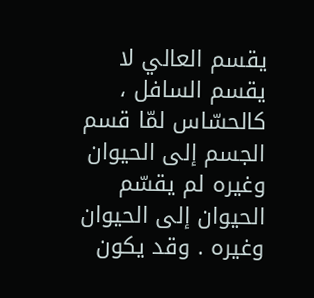يقسم العالي لا يقسم السافل ، كالحسّاس لمّا قسم الجسم إلى الحيوان وغيره لم يقسّم الحيوان إلى الحيوان وغيره . وقد يكون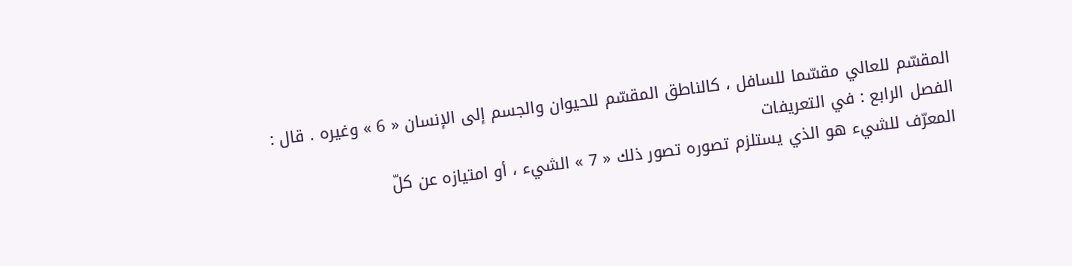المقسّم للعالي مقسّما للسافل ، كالناطق المقسّم للحيوان والجسم إلى الإنسان « 6 » وغيره . قال :
الفصل الرابع : في التعريفات
المعرّف للشيء هو الذي يستلزم تصوره تصور ذلك « 7 » الشيء ، أو امتيازه عن كلّ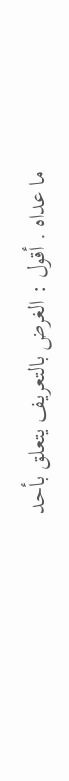ما عداه . أقول : الغرض بالتعريف يتعلق بأحد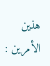هذين الأمرين :